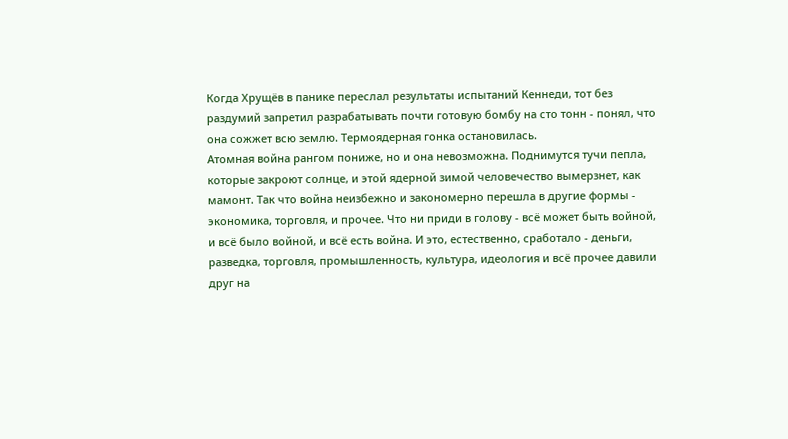Когда Хрущёв в панике переслал результаты испытаний Кеннеди, тот без раздумий запретил разрабатывать почти готовую бомбу на сто тонн - понял, что она сожжет всю землю. Термоядерная гонка остановилась.
Атомная война рангом пониже, но и она невозможна. Поднимутся тучи пепла, которые закроют солнце, и этой ядерной зимой человечество вымерзнет, как мамонт. Так что война неизбежно и закономерно перешла в другие формы - экономика, торговля, и прочее. Что ни приди в голову - всё может быть войной, и всё было войной, и всё есть война. И это, естественно, сработало - деньги, разведка, торговля, промышленность, культура, идеология и всё прочее давили друг на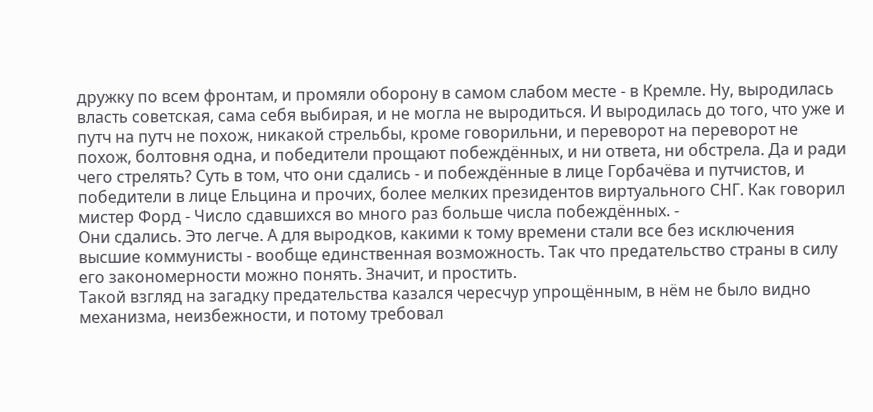дружку по всем фронтам, и промяли оборону в самом слабом месте - в Кремле. Ну, выродилась власть советская, сама себя выбирая, и не могла не выродиться. И выродилась до того, что уже и путч на путч не похож, никакой стрельбы, кроме говорильни, и переворот на переворот не похож, болтовня одна, и победители прощают побеждённых, и ни ответа, ни обстрела. Да и ради чего стрелять? Суть в том, что они сдались - и побеждённые в лице Горбачёва и путчистов, и победители в лице Ельцина и прочих, более мелких президентов виртуального СНГ. Как говорил мистер Форд - Число сдавшихся во много раз больше числа побеждённых. -
Они сдались. Это легче. А для выродков, какими к тому времени стали все без исключения высшие коммунисты - вообще единственная возможность. Так что предательство страны в силу его закономерности можно понять. Значит, и простить.
Такой взгляд на загадку предательства казался чересчур упрощённым, в нём не было видно механизма, неизбежности, и потому требовал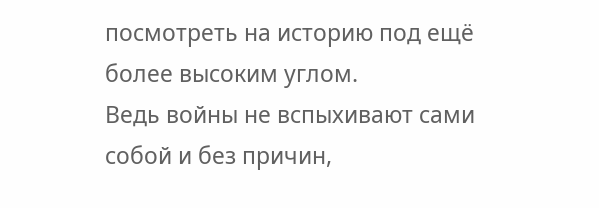посмотреть на историю под ещё более высоким углом.
Ведь войны не вспыхивают сами собой и без причин,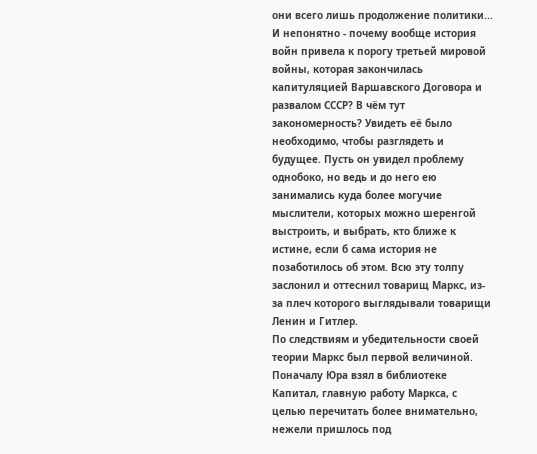они всего лишь продолжение политики... И непонятно - почему вообще история войн привела к порогу третьей мировой войны, которая закончилась капитуляцией Варшавского Договора и развалом СССР? В чём тут закономерность? Увидеть её было необходимо, чтобы разглядеть и будущее. Пусть он увидел проблему однобоко, но ведь и до него ею занимались куда более могучие мыслители, которых можно шеренгой выстроить, и выбрать, кто ближе к истине, если б сама история не позаботилось об этом. Всю эту толпу заслонил и оттеснил товарищ Маркс, из-за плеч которого выглядывали товарищи Ленин и Гитлер.
По следствиям и убедительности своей теории Маркс был первой величиной. Поначалу Юра взял в библиотеке Капитал, главную работу Маркса, с целью перечитать более внимательно, нежели пришлось под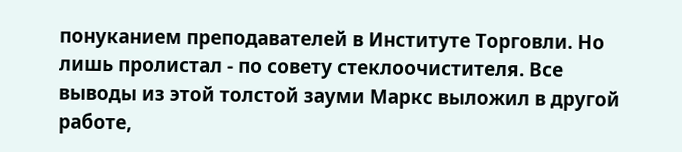понуканием преподавателей в Институте Торговли. Но лишь пролистал - по совету стеклоочистителя. Все выводы из этой толстой зауми Маркс выложил в другой работе,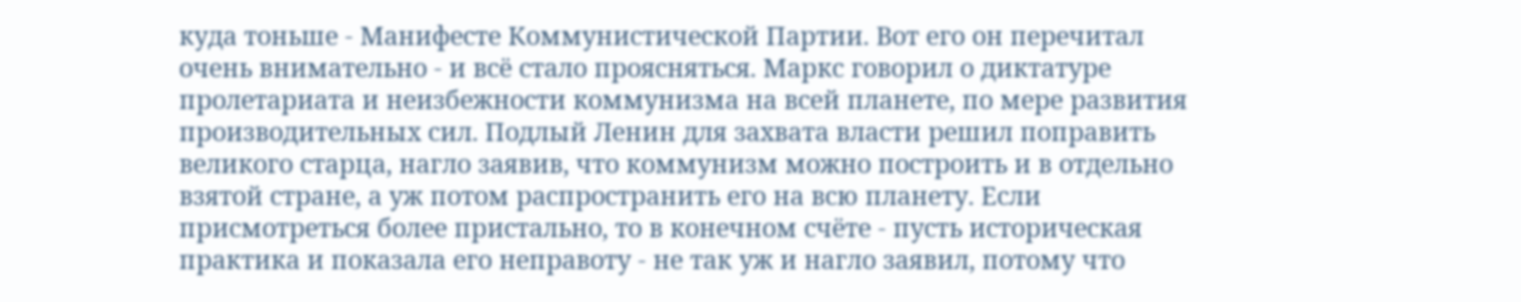куда тоньше - Манифесте Коммунистической Партии. Вот его он перечитал очень внимательно - и всё стало проясняться. Маркс говорил о диктатуре пролетариата и неизбежности коммунизма на всей планете, по мере развития производительных сил. Подлый Ленин для захвата власти решил поправить великого старца, нагло заявив, что коммунизм можно построить и в отдельно взятой стране, а уж потом распространить его на всю планету. Если присмотреться более пристально, то в конечном счёте - пусть историческая практика и показала его неправоту - не так уж и нагло заявил, потому что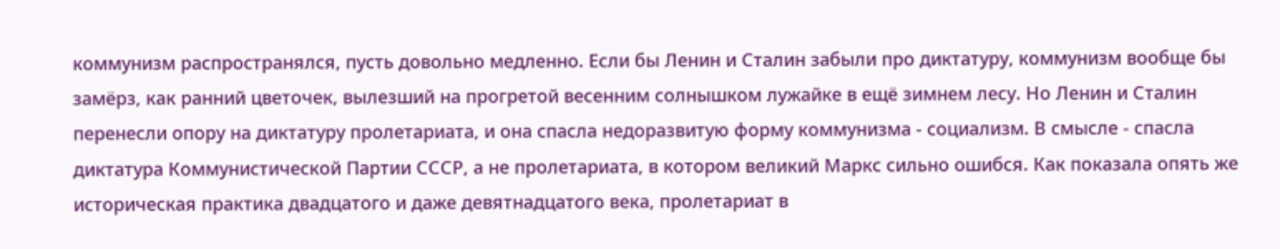коммунизм распространялся, пусть довольно медленно. Если бы Ленин и Сталин забыли про диктатуру, коммунизм вообще бы замёрз, как ранний цветочек, вылезший на прогретой весенним солнышком лужайке в ещё зимнем лесу. Но Ленин и Сталин перенесли опору на диктатуру пролетариата, и она спасла недоразвитую форму коммунизма - социализм. В смысле - спасла диктатура Коммунистической Партии СССР, а не пролетариата, в котором великий Маркс сильно ошибся. Как показала опять же историческая практика двадцатого и даже девятнадцатого века, пролетариат в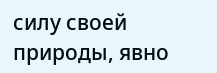силу своей природы, явно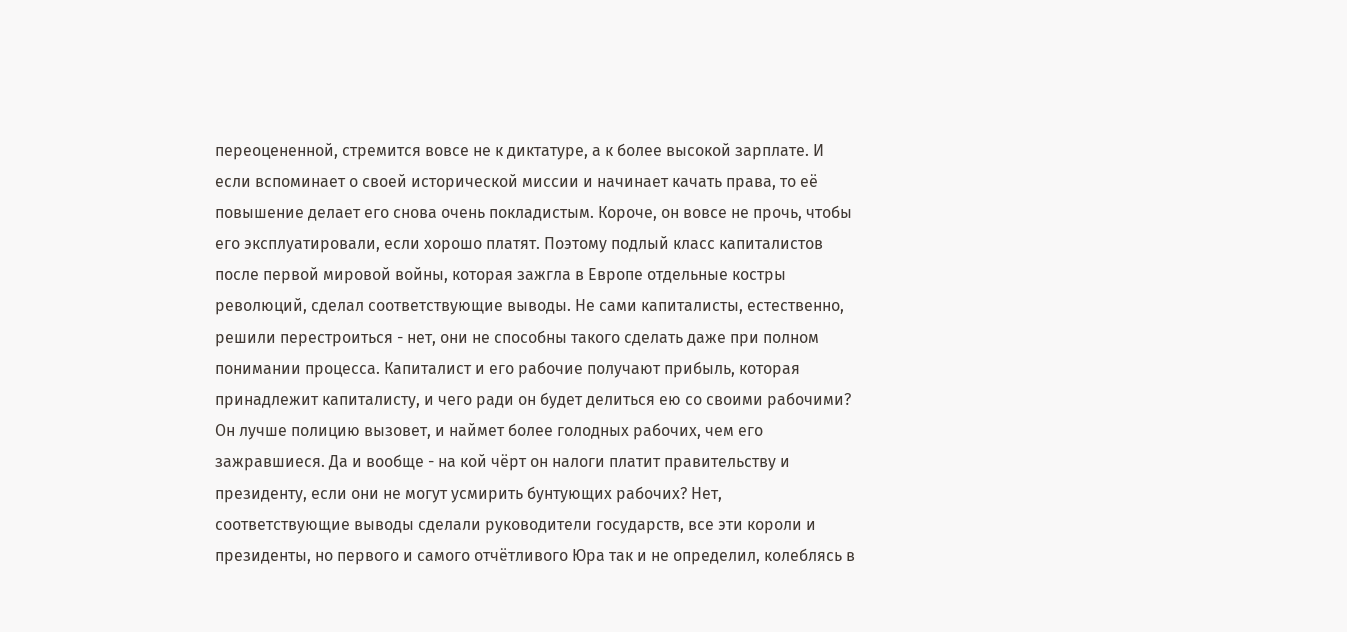переоцененной, стремится вовсе не к диктатуре, а к более высокой зарплате. И если вспоминает о своей исторической миссии и начинает качать права, то её повышение делает его снова очень покладистым. Короче, он вовсе не прочь, чтобы его эксплуатировали, если хорошо платят. Поэтому подлый класс капиталистов после первой мировой войны, которая зажгла в Европе отдельные костры революций, сделал соответствующие выводы. Не сами капиталисты, естественно, решили перестроиться - нет, они не способны такого сделать даже при полном понимании процесса. Капиталист и его рабочие получают прибыль, которая принадлежит капиталисту, и чего ради он будет делиться ею со своими рабочими? Он лучше полицию вызовет, и наймет более голодных рабочих, чем его зажравшиеся. Да и вообще - на кой чёрт он налоги платит правительству и президенту, если они не могут усмирить бунтующих рабочих? Нет, соответствующие выводы сделали руководители государств, все эти короли и президенты, но первого и самого отчётливого Юра так и не определил, колеблясь в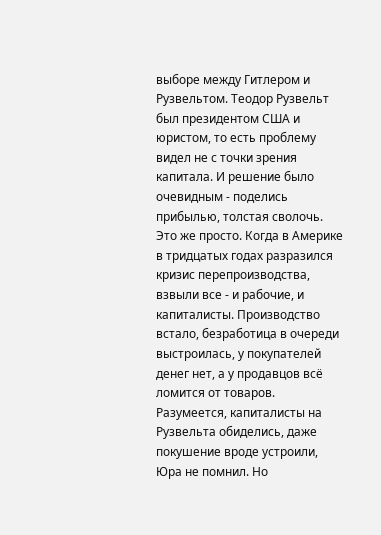выборе между Гитлером и Рузвельтом. Теодор Рузвельт был президентом США и юристом, то есть проблему видел не с точки зрения капитала. И решение было очевидным - поделись прибылью, толстая сволочь. Это же просто. Когда в Америке в тридцатых годах разразился кризис перепроизводства, взвыли все - и рабочие, и капиталисты. Производство встало, безработица в очереди выстроилась, у покупателей денег нет, а у продавцов всё ломится от товаров. Разумеется, капиталисты на Рузвельта обиделись, даже покушение вроде устроили, Юра не помнил. Но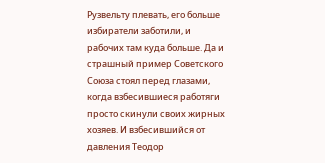Рузвельту плевать, его больше избиратели заботили, и рабочих там куда больше. Да и страшный пример Советского Союза стоял перед глазами, когда взбесившиеся работяги просто скинули своих жирных хозяев. И взбесившийся от давления Теодор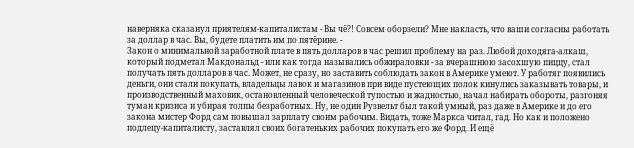наверняка сказанул приятелям-капиталистам - Вы чё?! Совсем оборзели? Мне накласть, что ваши согласны работать за доллар в час. Вы, будете платить им по пятёрине. -
Закон о минимальной заработной плате в пять долларов в час решил проблему на раз. Любой доходяга-алкаш, который подметал Макдональд - или как тогда назывались обжираловки - за вчерашнюю засохшую пиццу, стал получать пять долларов в час. Может, не сразу, но заставить соблюдать закон в Америке умеют. У работяг появились деньги, они стали покупать, владельцы лавок и магазинов при виде пустеющих полок кинулись заказывать товары, и производственный маховик, остановленный человеческой тупостью и жадностью, начал набирать обороты, разгоняя туман кризиса и убирая толпы безработных. Ну, не один Рузвельт был такой умный, раз даже в Америке и до его закона мистер Форд сам повышал зарплату своим рабочим. Видать, тоже Маркса читал, гад. Но как и положено подлецу-капиталисту, заставлял своих богатеньких рабочих покупать его же Форд. И ещё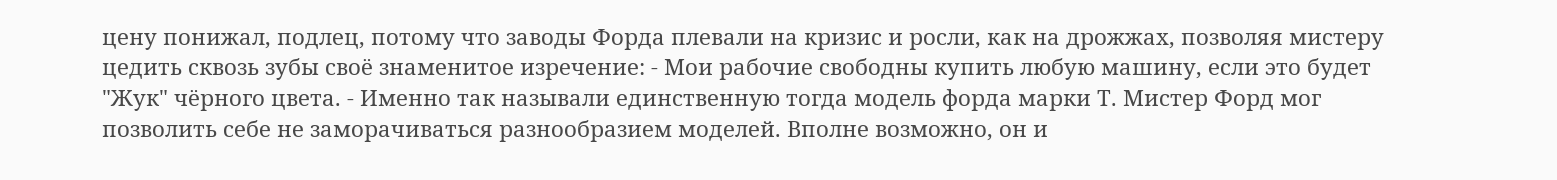цену понижал, подлец, потому что заводы Форда плевали на кризис и росли, как на дрожжах, позволяя мистеру цедить сквозь зубы своё знаменитое изречение: - Мои рабочие свободны купить любую машину, если это будет "Жук" чёрного цвета. - Именно так называли единственную тогда модель форда марки Т. Мистер Форд мог позволить себе не заморачиваться разнообразием моделей. Вполне возможно, он и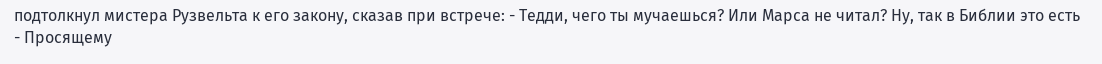подтолкнул мистера Рузвельта к его закону, сказав при встрече: - Тедди, чего ты мучаешься? Или Марса не читал? Ну, так в Библии это есть - Просящему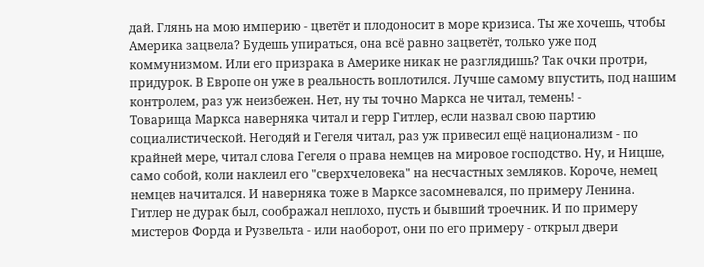дай. Глянь на мою империю - цветёт и плодоносит в море кризиса. Ты же хочешь, чтобы Америка зацвела? Будешь упираться, она всё равно зацветёт, только уже под коммунизмом. Или его призрака в Америке никак не разглядишь? Так очки протри, придурок. В Европе он уже в реальность воплотился. Лучше самому впустить, под нашим контролем, раз уж неизбежен. Нет, ну ты точно Маркса не читал, темень! -
Товарища Маркса наверняка читал и герр Гитлер, если назвал свою партию социалистической. Негодяй и Гегеля читал, раз уж привесил ещё национализм - по крайней мере, читал слова Гегеля о права немцев на мировое господство. Ну, и Ницше, само собой, коли наклеил его "сверхчеловека" на несчастных земляков. Короче, немец немцев начитался. И наверняка тоже в Марксе засомневался, по примеру Ленина. Гитлер не дурак был, соображал неплохо, пусть и бывший троечник. И по примеру мистеров Форда и Рузвельта - или наоборот, они по его примеру - открыл двери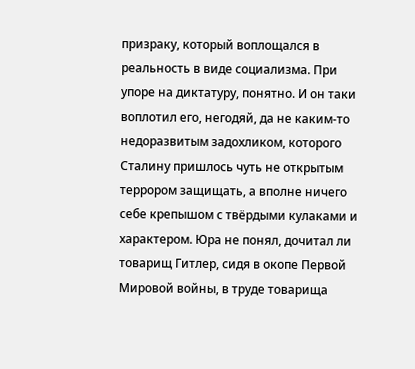призраку, который воплощался в реальность в виде социализма. При упоре на диктатуру, понятно. И он таки воплотил его, негодяй, да не каким-то недоразвитым задохликом, которого Сталину пришлось чуть не открытым террором защищать, а вполне ничего себе крепышом с твёрдыми кулаками и характером. Юра не понял, дочитал ли товарищ Гитлер, сидя в окопе Первой Мировой войны, в труде товарища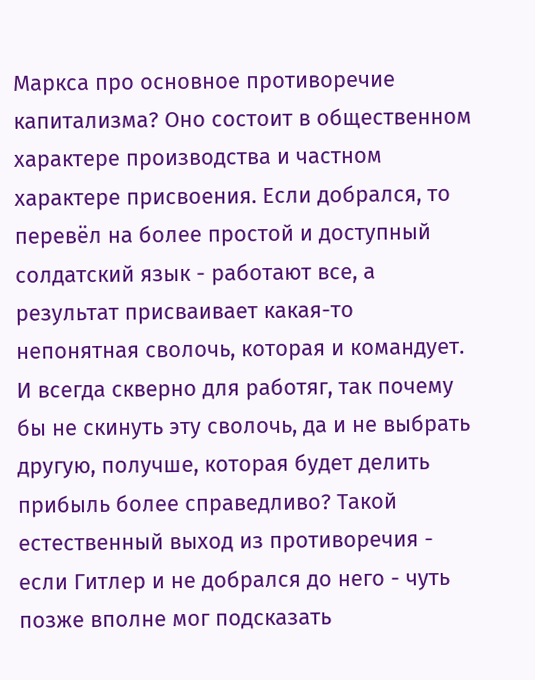Маркса про основное противоречие капитализма? Оно состоит в общественном характере производства и частном характере присвоения. Если добрался, то перевёл на более простой и доступный солдатский язык - работают все, а результат присваивает какая-то непонятная сволочь, которая и командует. И всегда скверно для работяг, так почему бы не скинуть эту сволочь, да и не выбрать другую, получше, которая будет делить прибыль более справедливо? Такой естественный выход из противоречия - если Гитлер и не добрался до него - чуть позже вполне мог подсказать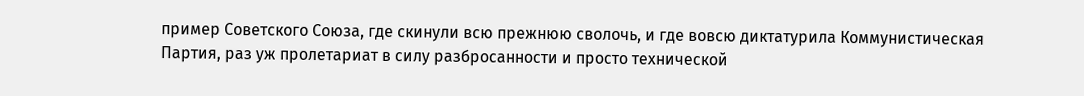пример Советского Союза, где скинули всю прежнюю сволочь, и где вовсю диктатурила Коммунистическая Партия, раз уж пролетариат в силу разбросанности и просто технической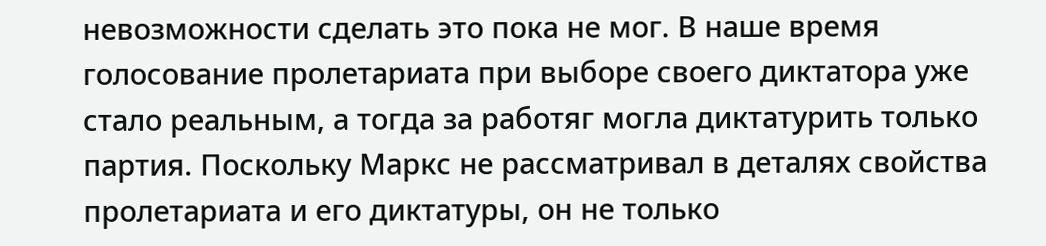невозможности сделать это пока не мог. В наше время голосование пролетариата при выборе своего диктатора уже стало реальным, а тогда за работяг могла диктатурить только партия. Поскольку Маркс не рассматривал в деталях свойства пролетариата и его диктатуры, он не только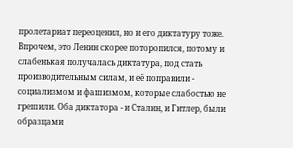пролетариат переоценил, но и его диктатуру тоже. Впрочем, это Ленин скорее поторопился, потому и слабенькая получалась диктатура, под стать производительным силам, и её поправили - социализмом и фашизмом, которые слабостью не грешили. Оба диктатора - и Сталин, и Гитлер, были образцами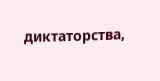диктаторства,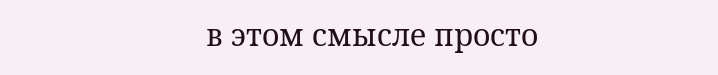в этом смысле просто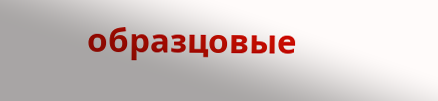образцовые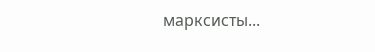марксисты...